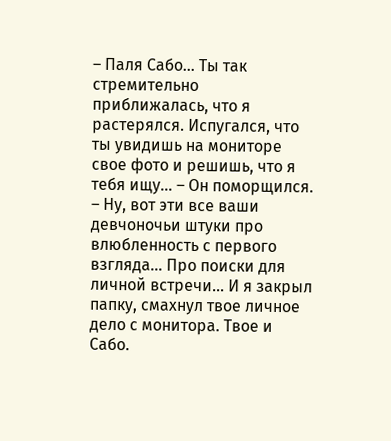– Паля Сабо… Ты так стремительно приближалась, что я растерялся. Испугался, что ты увидишь на мониторе свое фото и решишь, что я тебя ищу… – Он поморщился. – Ну, вот эти все ваши девчоночьи штуки про влюбленность с первого взгляда… Про поиски для личной встречи… И я закрыл папку, смахнул твое личное дело с монитора. Твое и Сабо.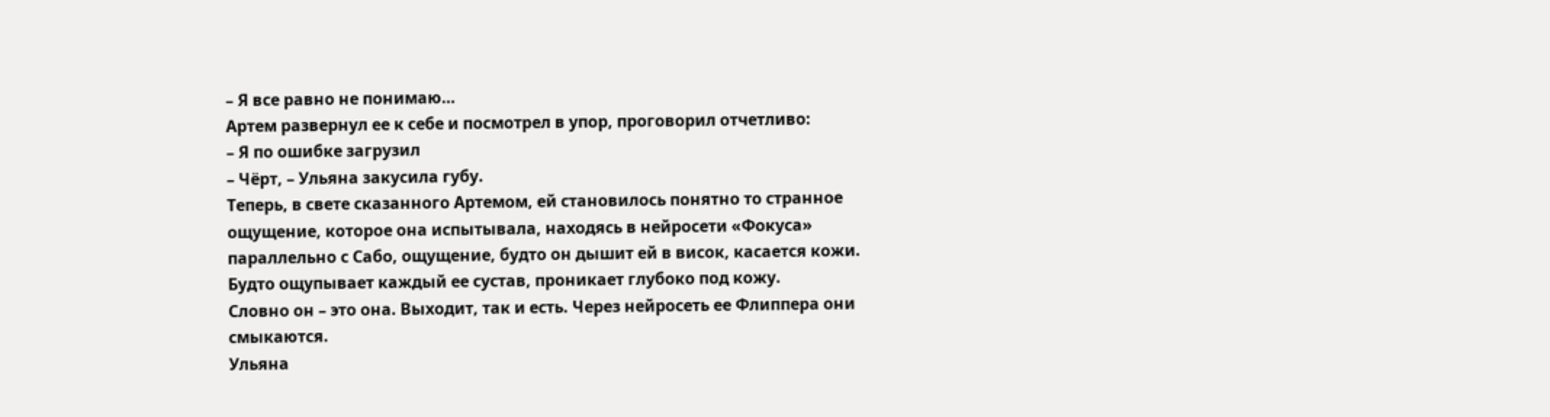– Я все равно не понимаю…
Артем развернул ее к себе и посмотрел в упор, проговорил отчетливо:
– Я по ошибке загрузил
– Чёрт, – Ульяна закусила губу.
Теперь, в свете сказанного Артемом, ей становилось понятно то странное ощущение, которое она испытывала, находясь в нейросети «Фокуса» параллельно с Сабо, ощущение, будто он дышит ей в висок, касается кожи. Будто ощупывает каждый ее сустав, проникает глубоко под кожу.
Словно он – это она. Выходит, так и есть. Через нейросеть ее Флиппера они смыкаются.
Ульяна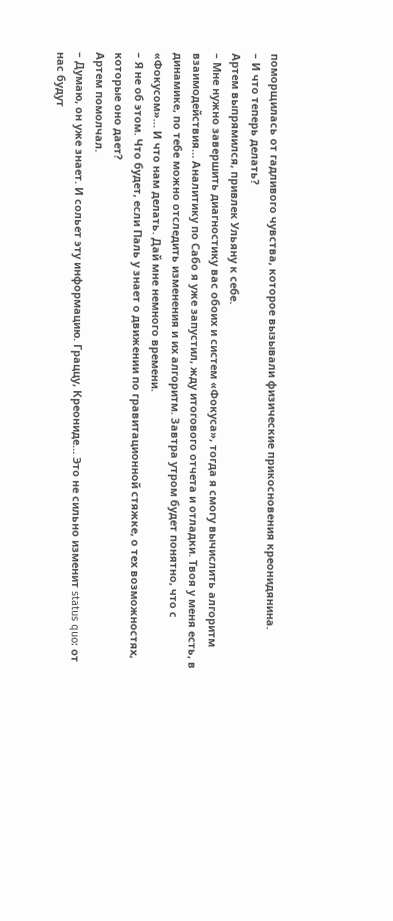поморщилась от гадливого чувства, которое вызывали физические прикосновения креонидянина.
– И что теперь делать?
Артем выпрямился, привлек Ульяну к себе.
– Мне нужно завершить диагностику вас обоих и систем «Фокуса», тогда я смогу вычислить алгоритм взаимодействия… Аналитику по Сабо я уже запустил, жду итогового отчета и отладки. Твоя у меня есть, в динамике, по тебе можно отследить изменения и их алгоритм. Завтра утром будет понятно, что с «Фокусом»… И что нам делать. Дай мне немного времени.
– Я не об этом. Что будет, если Паль у знает о движении по гравитационной стяжке, о тех возможностях, которые оно дает?
Артем помолчал.
– Думаю, он уже знает. И сольет эту информацию. Граццу, Креониде… Это не сильно изменит status quo: от нас будут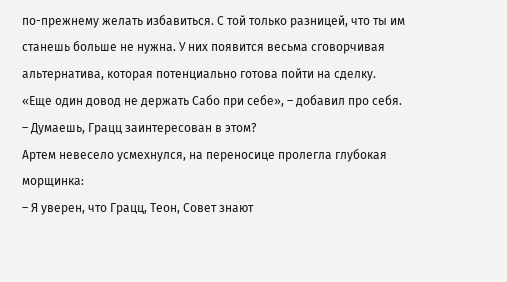по-прежнему желать избавиться. С той только разницей, что ты им станешь больше не нужна. У них появится весьма сговорчивая альтернатива, которая потенциально готова пойти на сделку.
«Еще один довод не держать Сабо при себе», – добавил про себя.
– Думаешь, Грацц заинтересован в этом?
Артем невесело усмехнулся, на переносице пролегла глубокая морщинка:
– Я уверен, что Грацц, Теон, Совет знают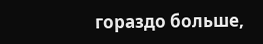гораздо больше,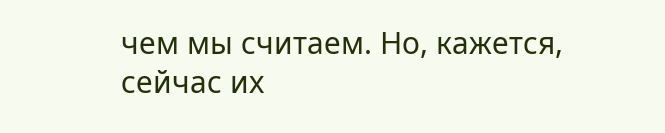чем мы считаем. Но, кажется, сейчас их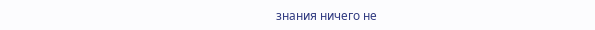знания ничего не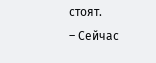стоят.
– Сейчас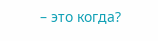– это когда?